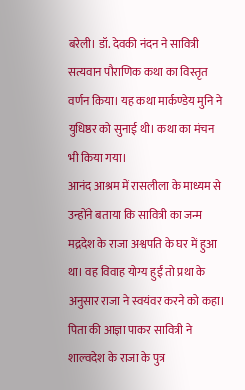बरेली। डॉ. देवकी नंदन ने सावित्री सत्यवान पौराणिक कथा का विस्तृत वर्णन किया। यह कथा मार्कण्डेय मुनि ने युधिष्ठर को सुनाई थी। कथा का मंचन भी किया गया।
आनंद आश्रम में रासलीला के माध्यम से उन्होंने बताया कि सावित्री का जन्म मद्रदेश के राजा अश्वपति के घर में हुआ था। वह विवाह योग्य हुईं तो प्रथा के अनुसार राजा ने स्वयंवर करने को कहा। पिता की आज्ञा पाकर सावित्री ने शाल्वदेश के राजा के पुत्र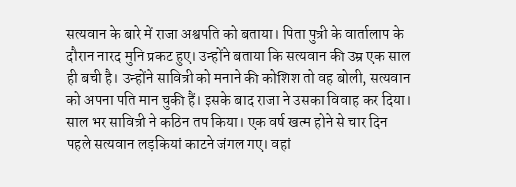सत्यवान के बारे में राजा अश्वपति को बताया। पिता पुत्री के वार्तालाप के दौरान नारद मुनि प्रकट हुए। उन्होंने बताया कि सत्यवान की उम्र एक साल ही बची है। उन्होंने सावित्री को मनाने की कोशिश तो वह बोली, सत्यवान को अपना पति मान चुकी हैं। इसके बाद राजा ने उसका विवाह कर दिया। साल भर सावित्री ने कठिन तप किया। एक वर्ष खत्म होने से चार दिन पहले सत्यवान लड़कियां काटने जंगल गए। वहां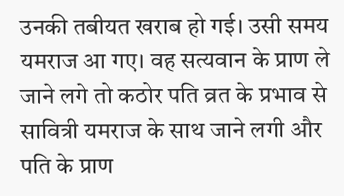उनकी तबीयत खराब हो गई। उसी समय यमराज आ गए। वह सत्यवान के प्राण ले जाने लगे तो कठोर पति व्रत के प्रभाव से सावित्री यमराज के साथ जाने लगी और पति के प्राण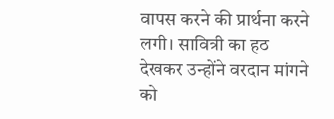वापस करने की प्रार्थना करने लगी। सावित्री का हठ देखकर उन्होंने वरदान मांगने को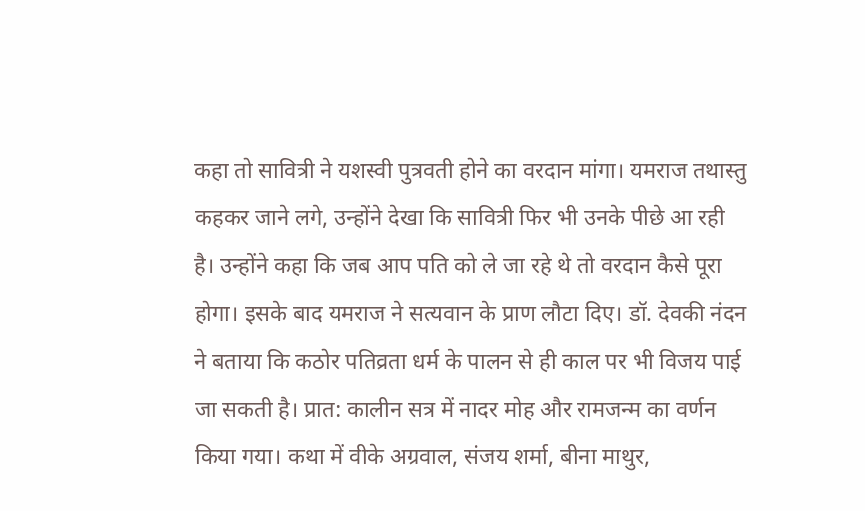कहा तो सावित्री ने यशस्वी पुत्रवती होने का वरदान मांगा। यमराज तथास्तु कहकर जाने लगे, उन्होंने देखा कि सावित्री फिर भी उनके पीछे आ रही है। उन्होंने कहा कि जब आप पति को ले जा रहे थे तो वरदान कैसे पूरा होगा। इसके बाद यमराज ने सत्यवान के प्राण लौटा दिए। डॉ. देवकी नंदन ने बताया कि कठोर पतिव्रता धर्म के पालन से ही काल पर भी विजय पाई जा सकती है। प्रात: कालीन सत्र में नादर मोह और रामजन्म का वर्णन किया गया। कथा में वीके अग्रवाल, संजय शर्मा, बीना माथुर,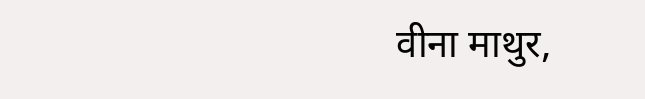वीना माथुर,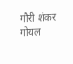गौरी शंकर गोयल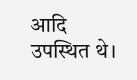आदि उपस्थित थे।